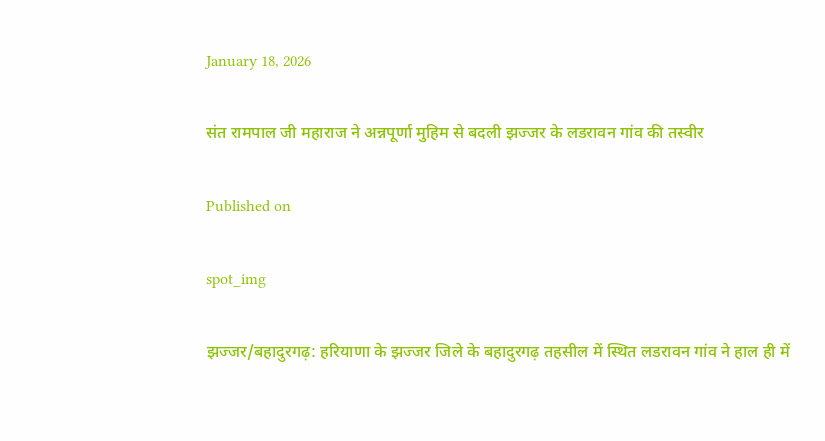January 18, 2026

संत रामपाल जी महाराज ने अन्नपूर्णा मुहिम से बदली झज्जर के लडरावन गांव की तस्वीर

Published on

spot_img

झज्जर/बहादुरगढ़: हरियाणा के झज्जर जिले के बहादुरगढ़ तहसील में स्थित लडरावन गांव ने हाल ही में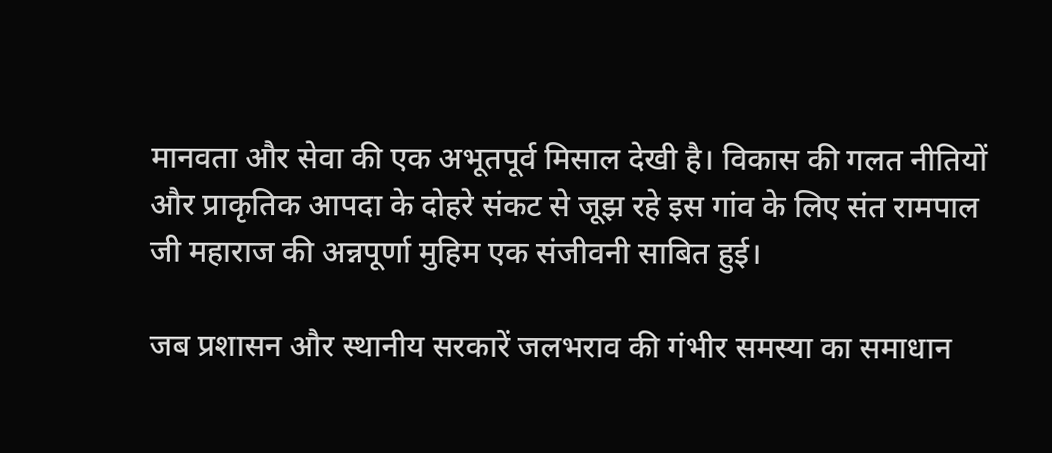मानवता और सेवा की एक अभूतपूर्व मिसाल देखी है। विकास की गलत नीतियों और प्राकृतिक आपदा के दोहरे संकट से जूझ रहे इस गांव के लिए संत रामपाल जी महाराज की अन्नपूर्णा मुहिम एक संजीवनी साबित हुई।

जब प्रशासन और स्थानीय सरकारें जलभराव की गंभीर समस्या का समाधान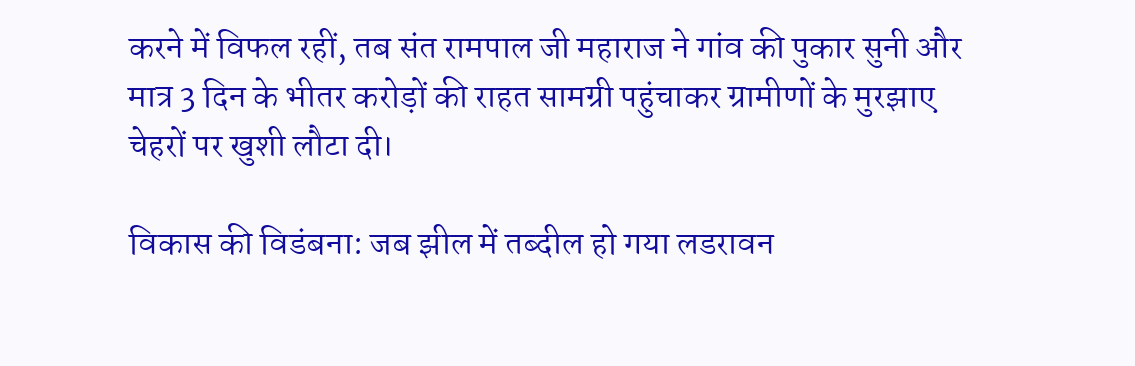करने में विफल रहीं, तब संत रामपाल जी महाराज ने गांव की पुकार सुनी और मात्र 3 दिन के भीतर करोड़ों की राहत सामग्री पहुंचाकर ग्रामीणों के मुरझाए चेहरों पर खुशी लौटा दी।

विकास की विडंबना: जब झील में तब्दील हो गया लडरावन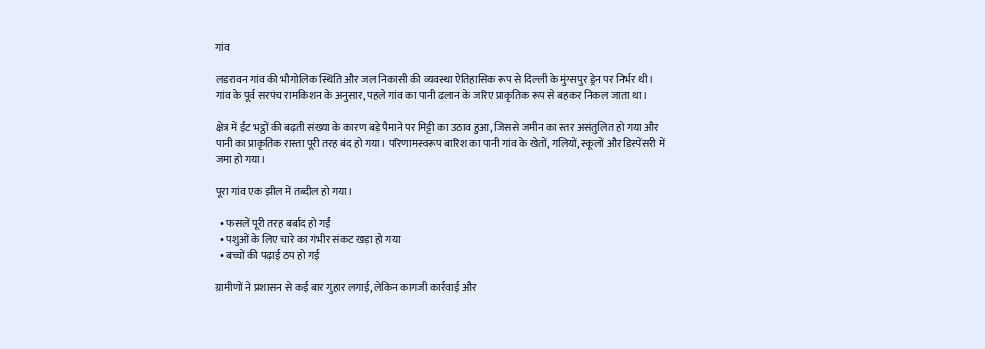गांव

लडरावन गांव की भौगोलिक स्थिति और जल निकासी की व्यवस्था ऐतिहासिक रूप से दिल्ली के मुंग्सपुर ड्रेन पर निर्भर थी। गांव के पूर्व सरपंच रामकिशन के अनुसार, पहले गांव का पानी ढलान के जरिए प्राकृतिक रूप से बहकर निकल जाता था।

क्षेत्र में ईंट भट्ठों की बढ़ती संख्या के कारण बड़े पैमाने पर मिट्टी का उठाव हुआ, जिससे जमीन का स्तर असंतुलित हो गया और पानी का प्राकृतिक रास्ता पूरी तरह बंद हो गया। परिणामस्वरूप बारिश का पानी गांव के खेतों, गलियों, स्कूलों और डिस्पेंसरी में जमा हो गया।

पूरा गांव एक झील में तब्दील हो गया।

  • फसलें पूरी तरह बर्बाद हो गईं
  • पशुओं के लिए चारे का गंभीर संकट खड़ा हो गया
  • बच्चों की पढ़ाई ठप हो गई

ग्रामीणों ने प्रशासन से कई बार गुहार लगाई, लेकिन कागजी कार्रवाई और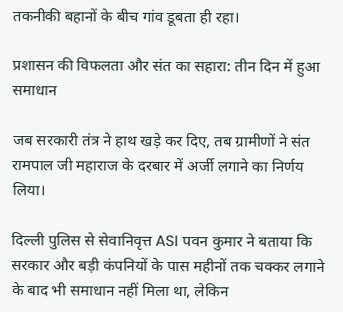तकनीकी बहानों के बीच गांव डूबता ही रहा।

प्रशासन की विफलता और संत का सहारा: तीन दिन में हुआ समाधान

जब सरकारी तंत्र ने हाथ खड़े कर दिए, तब ग्रामीणों ने संत रामपाल जी महाराज के दरबार में अर्जी लगाने का निर्णय लिया।

दिल्ली पुलिस से सेवानिवृत्त ASI पवन कुमार ने बताया कि सरकार और बड़ी कंपनियों के पास महीनों तक चक्कर लगाने के बाद भी समाधान नहीं मिला था, लेकिन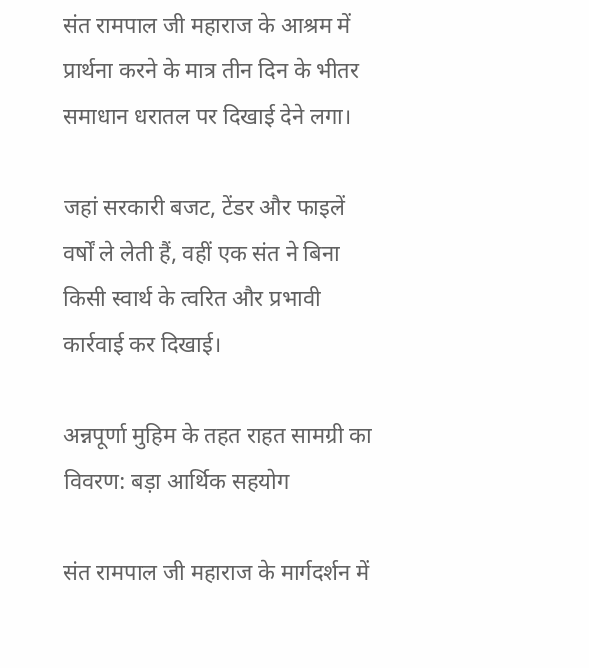संत रामपाल जी महाराज के आश्रम में प्रार्थना करने के मात्र तीन दिन के भीतर समाधान धरातल पर दिखाई देने लगा।

जहां सरकारी बजट, टेंडर और फाइलें वर्षों ले लेती हैं, वहीं एक संत ने बिना किसी स्वार्थ के त्वरित और प्रभावी कार्रवाई कर दिखाई।

अन्नपूर्णा मुहिम के तहत राहत सामग्री का विवरण: बड़ा आर्थिक सहयोग

संत रामपाल जी महाराज के मार्गदर्शन में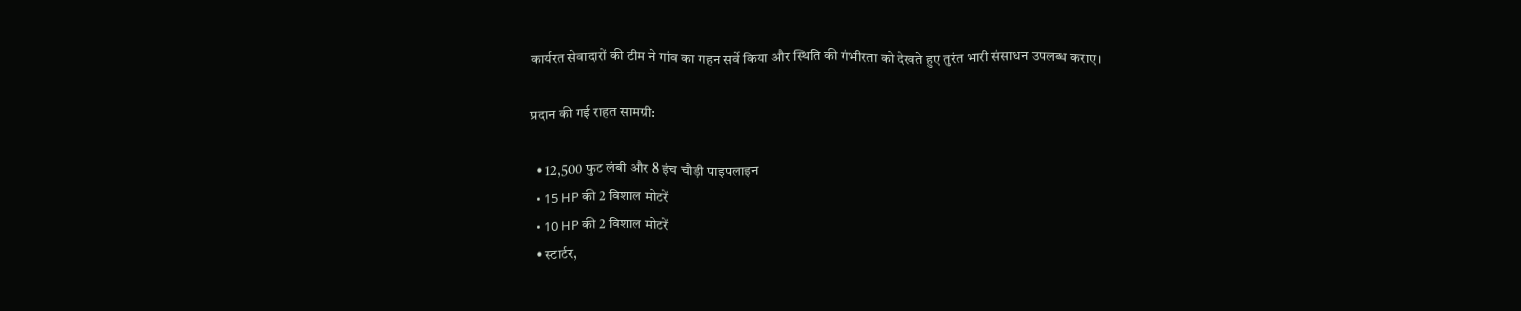कार्यरत सेवादारों की टीम ने गांव का गहन सर्वे किया और स्थिति की गंभीरता को देखते हुए तुरंत भारी संसाधन उपलब्ध कराए।

प्रदान की गई राहत सामग्री:

  • 12,500 फुट लंबी और 8 इंच चौड़ी पाइपलाइन
  • 15 HP की 2 विशाल मोटरें
  • 10 HP की 2 विशाल मोटरें
  • स्टार्टर,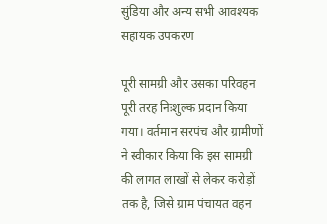सुंडिया और अन्य सभी आवश्यक सहायक उपकरण

पूरी सामग्री और उसका परिवहन पूरी तरह निःशुल्क प्रदान किया गया। वर्तमान सरपंच और ग्रामीणों ने स्वीकार किया कि इस सामग्री की लागत लाखों से लेकर करोड़ों तक है, जिसे ग्राम पंचायत वहन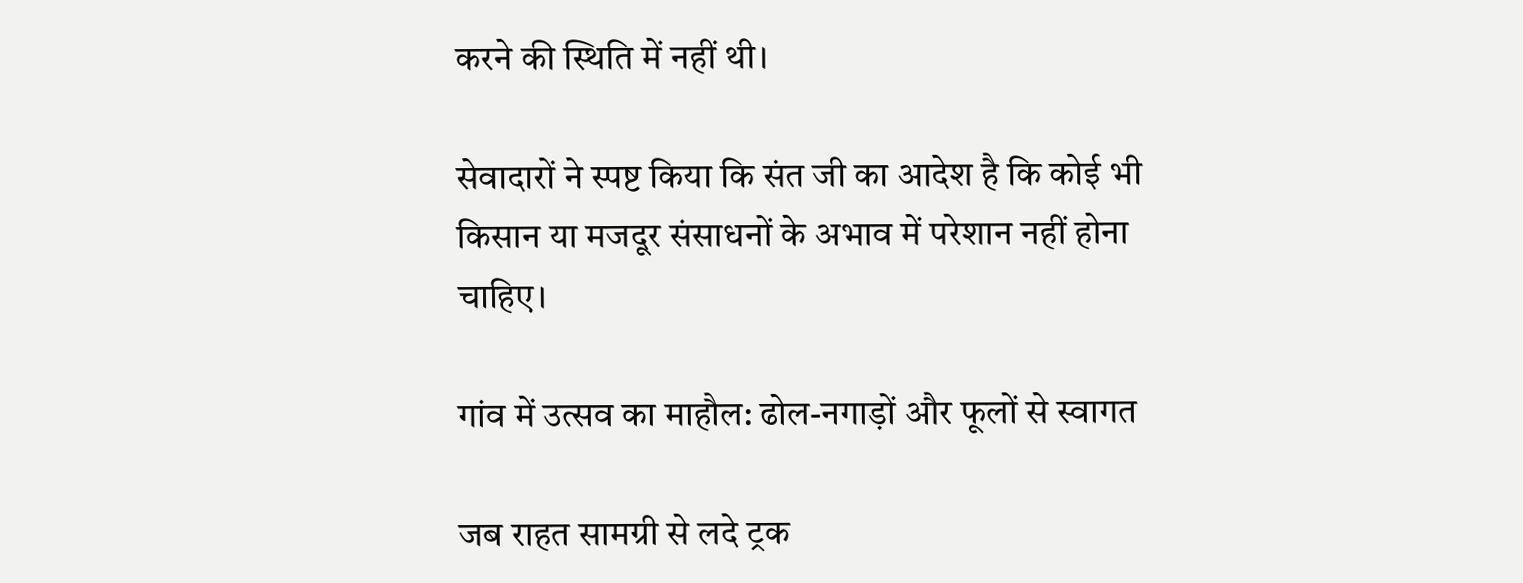करने की स्थिति में नहीं थी।

सेवादारों ने स्पष्ट किया कि संत जी का आदेश है कि कोई भी किसान या मजदूर संसाधनों के अभाव में परेशान नहीं होना चाहिए।

गांव में उत्सव का माहौल: ढोल-नगाड़ों और फूलों से स्वागत

जब राहत सामग्री से लदे ट्रक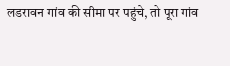लडरावन गांव की सीमा पर पहुंचे, तो पूरा गांव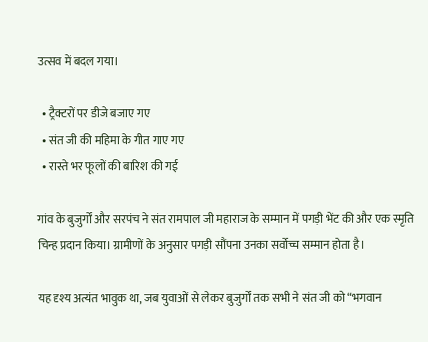उत्सव में बदल गया।

  • ट्रैक्टरों पर डीजे बजाए गए
  • संत जी की महिमा के गीत गाए गए
  • रास्ते भर फूलों की बारिश की गई

गांव के बुजुर्गों और सरपंच ने संत रामपाल जी महाराज के सम्मान में पगड़ी भेंट की और एक स्मृति चिन्ह प्रदान किया। ग्रामीणों के अनुसार पगड़ी सौंपना उनका सर्वोच्च सम्मान होता है।

यह दृश्य अत्यंत भावुक था, जब युवाओं से लेकर बुजुर्गों तक सभी ने संत जी को “भगवान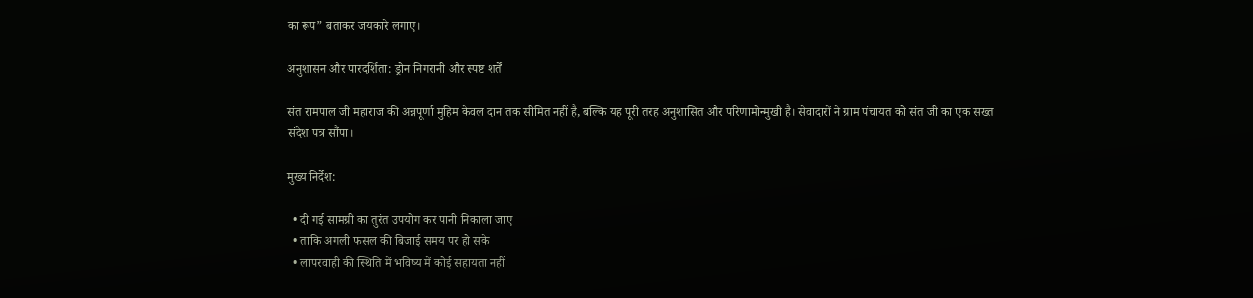का रूप” बताकर जयकारे लगाए।

अनुशासन और पारदर्शिता: ड्रोन निगरानी और स्पष्ट शर्तें

संत रामपाल जी महाराज की अन्नपूर्णा मुहिम केवल दान तक सीमित नहीं है, बल्कि यह पूरी तरह अनुशासित और परिणामोन्मुखी है। सेवादारों ने ग्राम पंचायत को संत जी का एक सख्त संदेश पत्र सौंपा।

मुख्य निर्देश:

  • दी गई सामग्री का तुरंत उपयोग कर पानी निकाला जाए
  • ताकि अगली फसल की बिजाई समय पर हो सके
  • लापरवाही की स्थिति में भविष्य में कोई सहायता नहीं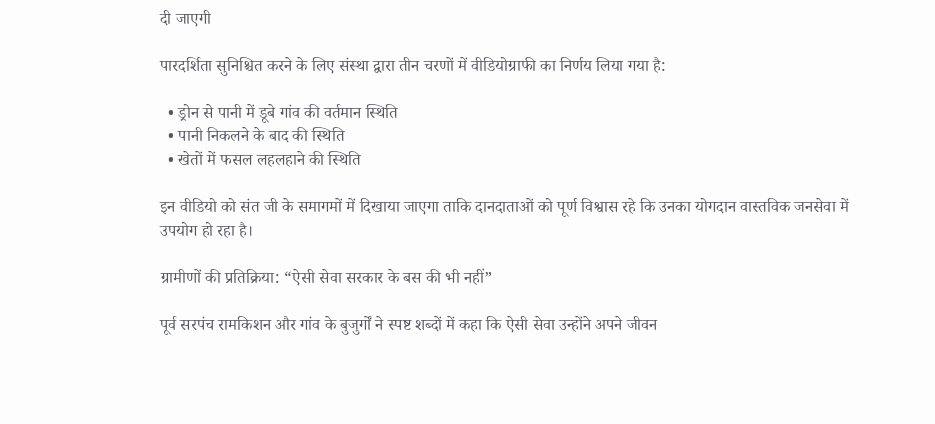दी जाएगी

पारदर्शिता सुनिश्चित करने के लिए संस्था द्वारा तीन चरणों में वीडियोग्राफी का निर्णय लिया गया है:

  • ड्रोन से पानी में डूबे गांव की वर्तमान स्थिति
  • पानी निकलने के बाद की स्थिति
  • खेतों में फसल लहलहाने की स्थिति

इन वीडियो को संत जी के समागमों में दिखाया जाएगा ताकि दानदाताओं को पूर्ण विश्वास रहे कि उनका योगदान वास्तविक जनसेवा में उपयोग हो रहा है।

ग्रामीणों की प्रतिक्रिया: “ऐसी सेवा सरकार के बस की भी नहीं”

पूर्व सरपंच रामकिशन और गांव के बुजुर्गों ने स्पष्ट शब्दों में कहा कि ऐसी सेवा उन्होंने अपने जीवन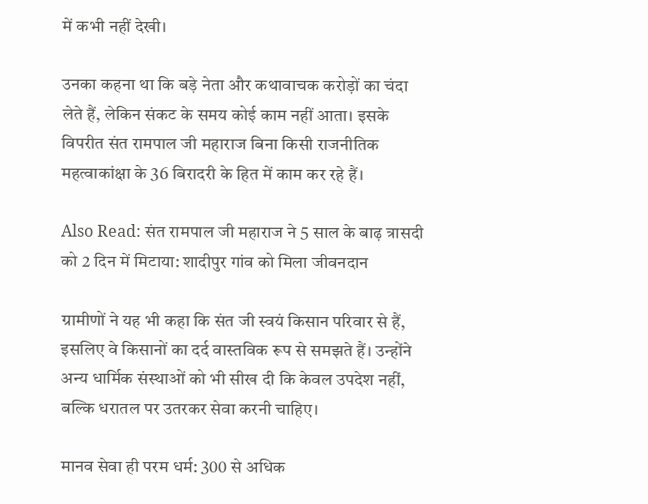में कभी नहीं देखी।

उनका कहना था कि बड़े नेता और कथावाचक करोड़ों का चंदा लेते हैं, लेकिन संकट के समय कोई काम नहीं आता। इसके विपरीत संत रामपाल जी महाराज बिना किसी राजनीतिक महत्वाकांक्षा के 36 बिरादरी के हित में काम कर रहे हैं।

Also Read: संत रामपाल जी महाराज ने 5 साल के बाढ़ त्रासदी को 2 दिन में मिटाया: शादीपुर गांव को मिला जीवनदान

ग्रामीणों ने यह भी कहा कि संत जी स्वयं किसान परिवार से हैं, इसलिए वे किसानों का दर्द वास्तविक रूप से समझते हैं। उन्होंने अन्य धार्मिक संस्थाओं को भी सीख दी कि केवल उपदेश नहीं, बल्कि धरातल पर उतरकर सेवा करनी चाहिए।

मानव सेवा ही परम धर्म: 300 से अधिक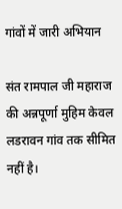गांवों में जारी अभियान

संत रामपाल जी महाराज की अन्नपूर्णा मुहिम केवल लडरावन गांव तक सीमित नहीं है।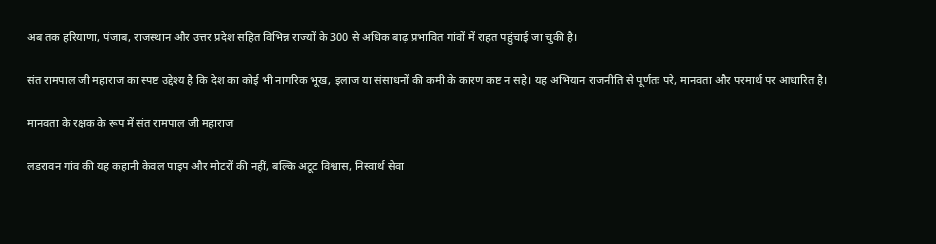अब तक हरियाणा, पंजाब, राजस्थान और उत्तर प्रदेश सहित विभिन्न राज्यों के 300 से अधिक बाढ़ प्रभावित गांवों में राहत पहुंचाई जा चुकी है।

संत रामपाल जी महाराज का स्पष्ट उद्देश्य है कि देश का कोई भी नागरिक भूख, इलाज या संसाधनों की कमी के कारण कष्ट न सहे। यह अभियान राजनीति से पूर्णतः परे, मानवता और परमार्थ पर आधारित है।

मानवता के रक्षक के रूप में संत रामपाल जी महाराज

लडरावन गांव की यह कहानी केवल पाइप और मोटरों की नहीं, बल्कि अटूट विश्वास, निस्वार्थ सेवा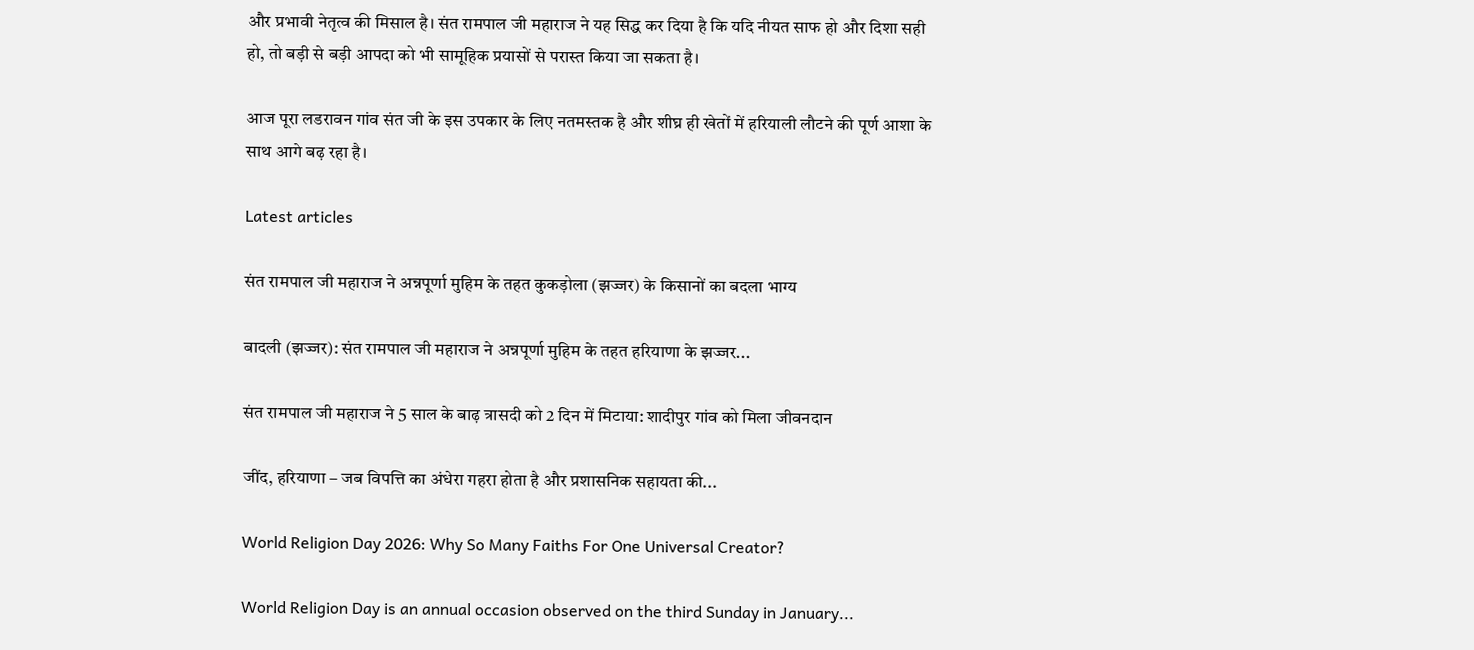और प्रभावी नेतृत्व की मिसाल है। संत रामपाल जी महाराज ने यह सिद्ध कर दिया है कि यदि नीयत साफ हो और दिशा सही हो, तो बड़ी से बड़ी आपदा को भी सामूहिक प्रयासों से परास्त किया जा सकता है।

आज पूरा लडरावन गांव संत जी के इस उपकार के लिए नतमस्तक है और शीघ्र ही खेतों में हरियाली लौटने की पूर्ण आशा के साथ आगे बढ़ रहा है।

Latest articles

संत रामपाल जी महाराज ने अन्नपूर्णा मुहिम के तहत कुकड़ोला (झज्जर) के किसानों का बदला भाग्य

बादली (झज्जर): संत रामपाल जी महाराज ने अन्नपूर्णा मुहिम के तहत हरियाणा के झज्जर...

संत रामपाल जी महाराज ने 5 साल के बाढ़ त्रासदी को 2 दिन में मिटाया: शादीपुर गांव को मिला जीवनदान

जींद, हरियाणा – जब विपत्ति का अंधेरा गहरा होता है और प्रशासनिक सहायता की...

World Religion Day 2026: Why So Many Faiths For One Universal Creator?

World Religion Day is an annual occasion observed on the third Sunday in January...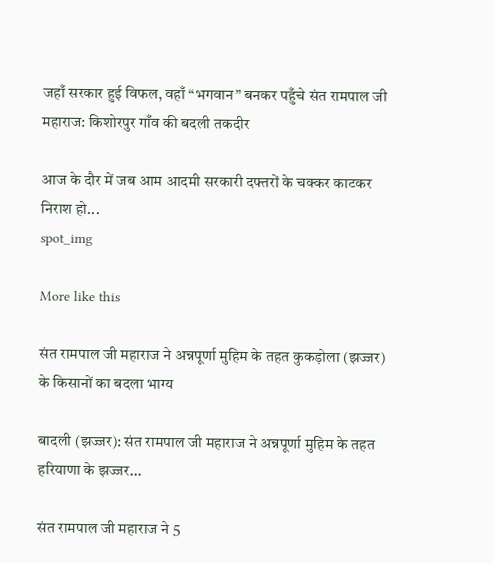जहाँ सरकार हुई विफल, वहाँ “भगवान” बनकर पहुँचे संत रामपाल जी महाराज: किशोरपुर गाँव की बदली तकदीर

आज के दौर में जब आम आदमी सरकारी दफ्तरों के चक्कर काटकर निराश हो...
spot_img

More like this

संत रामपाल जी महाराज ने अन्नपूर्णा मुहिम के तहत कुकड़ोला (झज्जर) के किसानों का बदला भाग्य

बादली (झज्जर): संत रामपाल जी महाराज ने अन्नपूर्णा मुहिम के तहत हरियाणा के झज्जर...

संत रामपाल जी महाराज ने 5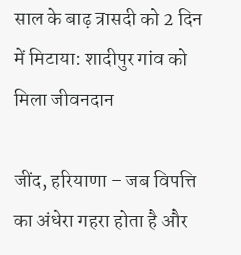साल के बाढ़ त्रासदी को 2 दिन में मिटाया: शादीपुर गांव को मिला जीवनदान

जींद, हरियाणा – जब विपत्ति का अंधेरा गहरा होता है और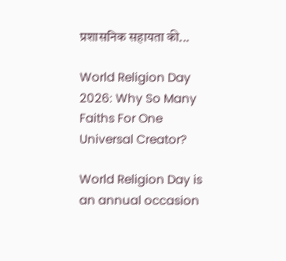प्रशासनिक सहायता की...

World Religion Day 2026: Why So Many Faiths For One Universal Creator?

World Religion Day is an annual occasion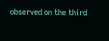observed on the third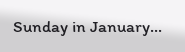Sunday in January...